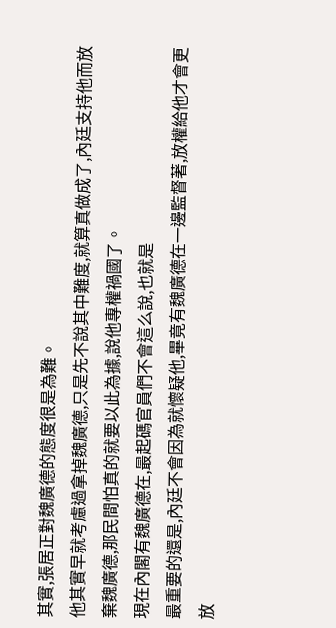其實,張居正對魏廣德的態度很是為難。
他其實早就考慮過拿掉魏廣德,只是先不說其中難度,就算真做成了,內廷支持他而放棄魏廣德,那民間怕真的就要以此為據,說他專權禍國了。
現在內閣有魏廣德在,最起碼官員們不會這么說,也就是
最重要的還是,內廷不會因為就懷疑他,畢竟有魏廣德在一邊監督著,放權給他才會更放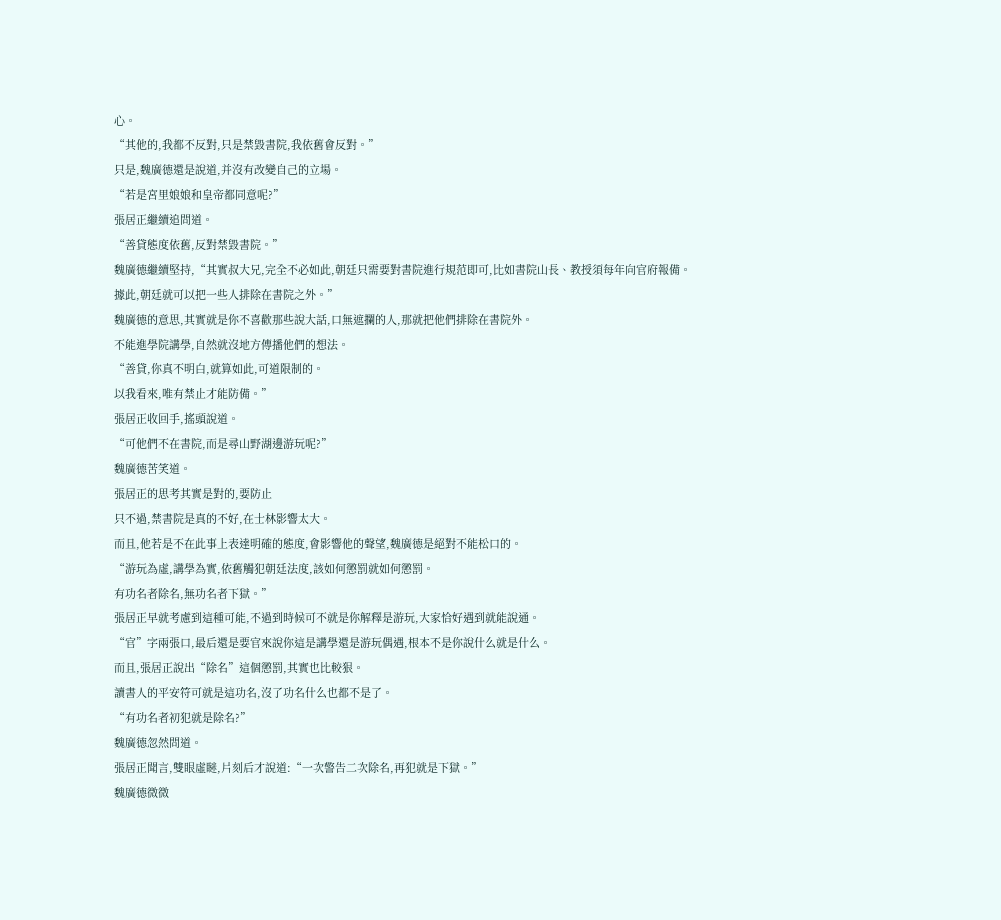心。
“其他的,我都不反對,只是禁毀書院,我依舊會反對。”
只是,魏廣德還是說道,并沒有改變自己的立場。
“若是宮里娘娘和皇帝都同意呢?”
張居正繼續追問道。
“善貸態度依舊,反對禁毀書院。”
魏廣德繼續堅持,“其實叔大兄,完全不必如此,朝廷只需要對書院進行規范即可,比如書院山長、教授須每年向官府報備。
據此,朝廷就可以把一些人排除在書院之外。”
魏廣德的意思,其實就是你不喜歡那些說大話,口無遮攔的人,那就把他們排除在書院外。
不能進學院講學,自然就沒地方傳播他們的想法。
“善貸,你真不明白,就算如此,可道限制的。
以我看來,唯有禁止才能防備。”
張居正收回手,搖頭說道。
“可他們不在書院,而是尋山野湖邊游玩呢?”
魏廣德苦笑道。
張居正的思考其實是對的,要防止
只不過,禁書院是真的不好,在士林影響太大。
而且,他若是不在此事上表達明確的態度,會影響他的聲望,魏廣德是絕對不能松口的。
“游玩為虛,講學為實,依舊觸犯朝廷法度,該如何懲罰就如何懲罰。
有功名者除名,無功名者下獄。”
張居正早就考慮到這種可能,不過到時候可不就是你解釋是游玩,大家恰好遇到就能說通。
“官”字兩張口,最后還是要官來說你這是講學還是游玩偶遇,根本不是你說什么就是什么。
而且,張居正說出“除名”這個懲罰,其實也比較狠。
讀書人的平安符可就是這功名,沒了功名什么也都不是了。
“有功名者初犯就是除名?”
魏廣德忽然問道。
張居正聞言,雙眼虛瞇,片刻后才說道:“一次警告二次除名,再犯就是下獄。”
魏廣德微微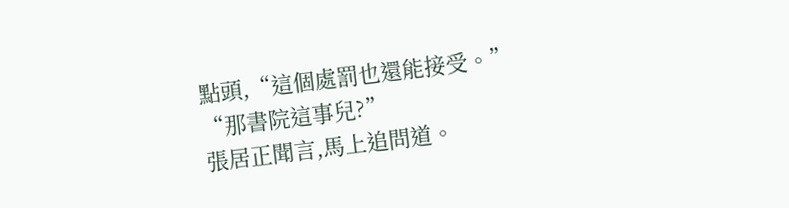點頭,“這個處罰也還能接受。”
“那書院這事兒?”
張居正聞言,馬上追問道。